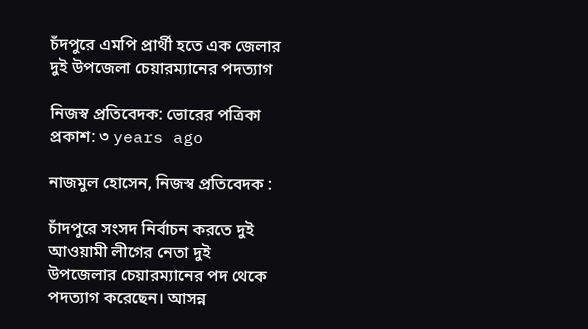চঁদপুরে এমপি প্রার্থী হতে এক জেলার দুই উপজেলা চেয়ারম্যানের পদত্যাগ

নিজস্ব প্রতিবেদক: ভোরের পত্রিকা
প্রকাশ: ৩ years ago

নাজমুল হোসেন, নিজস্ব প্রতিবেদক :

চাঁদপুরে সংসদ নির্বাচন করতে দুই আওয়ামী লীগের নেতা দুই উপজেলার চেয়ারম্যানের পদ থেকে পদত্যাগ করেছেন। আসন্ন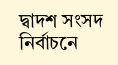দ্বাদশ সংসদ নির্বাচনে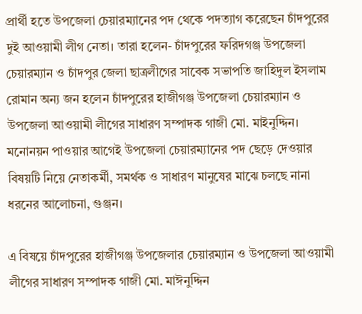প্রার্থী হতে উপজেলা চেয়ারম্যানের পদ থেকে পদত্যাগ করেছেন চাঁদপুরের দুই আওয়ামী লীগ নেতা। তারা হলেন- চাঁদপুরের ফরিদগঞ্জ উপজেলা চেয়ারম্যান ও চাঁদপুর জেলা ছাত্রলীগের সাবেক সভাপতি জাহিদুল ইসলাম রোমান অন্য জন হলেন চাঁদপুরের হাজীগঞ্জ উপজেলা চেয়ারম্যান ও উপজেলা আওয়ামী লীগের সাধারণ সম্পাদক গাজী মো. মাইনুদ্দিন। মনোনয়ন পাওয়ার আগেই উপজেলা চেয়ারম্যানের পদ ছেড়ে দেওয়ার বিষয়টি নিয়ে নেতাকর্মী, সমর্থক ও সাধারণ মানুষের মাঝে চলছে নানা ধরনের আলোচনা, গুঞ্জন।

এ বিষয়ে চাঁদপুরের হাজীগঞ্জ উপজেলার চেয়ারম্যান ও উপজেলা আওয়ামী লীগের সাধারণ সম্পাদক গাজী মো. মাঈনুদ্দিন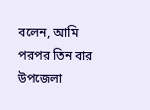বলেন, আমি পরপর তিন বার উপজেলা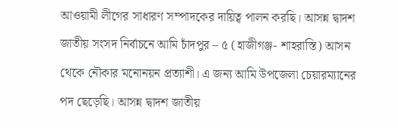আওয়ামী লীগের সাধারণ সম্পাদকের দায়িত্ব পালন করছি। আসন্ন দ্বাদশ জাতীয় সংসদ নির্বাচনে আমি চাঁদপুর – ৫ (হাজীগঞ্জ- শাহরাস্তি) আসন থেকে নৌকার মনোনয়ন প্রত্যাশী। এ জন্য আমি উপজেলা চেয়ারম্যানের পদ ছেড়েছি। আসন্ন দ্বাদশ জাতীয়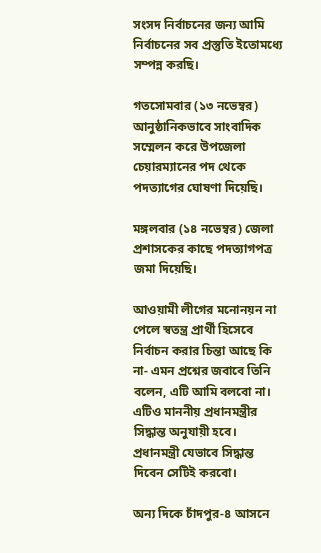সংসদ নির্বাচনের জন্য আমি নির্বাচনের সব প্রস্তুতি ইতোমধ্যে সম্পন্ন করছি।

গতসোমবার (১৩ নভেম্বর) আনুষ্ঠানিকভাবে সাংবাদিক সম্মেলন করে উপজেলা চেয়ারম্যানের পদ থেকে পদত্যাগের ঘোষণা দিয়েছি।

মঙ্গলবার (১৪ নভেম্বর) জেলা প্রশাসকের কাছে পদত্যাগপত্র জমা দিয়েছি।

আওয়ামী লীগের মনোনয়ন না পেলে স্বতন্ত্র প্রার্থী হিসেবে নির্বাচন করার চিন্তা আছে কি না- এমন প্রশ্নের জবাবে তিনি বলেন, এটি আমি বলবো না। এটিও মাননীয় প্রধানমন্ত্রীর সিদ্ধান্ত অনুযায়ী হবে। প্রধানমন্ত্রী যেভাবে সিদ্ধান্ত দিবেন সেটিই করবো।

অন্য দিকে চাঁদপুর-৪ আসনে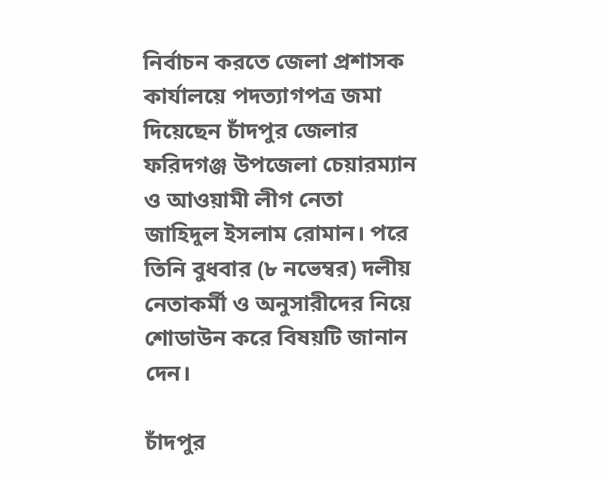নির্বাচন করতে জেলা প্রশাসক কার্যালয়ে পদত্যাগপত্র জমা দিয়েছেন চাঁদপুর জেলার ফরিদগঞ্জ উপজেলা চেয়ারম্যান ও আওয়ামী লীগ নেতা জাহিদুল ইসলাম রোমান। পরে তিনি বুধবার (৮ নভেম্বর) দলীয় নেতাকর্মী ও অনুসারীদের নিয়ে শোডাউন করে বিষয়টি জানান দেন।

চাঁদপুর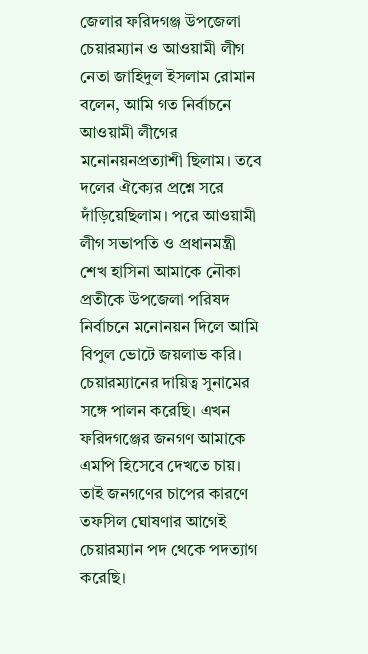জেলার ফরিদগঞ্জ উপজেলা চেয়ারম্যান ও আওয়ামী লীগ নেতা জাহিদুল ইসলাম রোমান বলেন, আমি গত নির্বাচনে আওয়ামী লীগের মনোনয়নপ্রত্যাশী ছিলাম। তবে দলের ঐক্যের প্রশ্নে সরে দাঁড়িয়েছিলাম। পরে আওয়ামী লীগ সভাপতি ও প্রধানমন্ত্রী শেখ হাসিনা আমাকে নৌকা প্রতীকে উপজেলা পরিষদ নির্বাচনে মনোনয়ন দিলে আমি বিপুল ভোটে জয়লাভ করি। চেয়ারম্যানের দায়িত্ব সুনামের সঙ্গে পালন করেছি। এখন ফরিদগঞ্জের জনগণ আমাকে এমপি হিসেবে দেখতে চায়। তাই জনগণের চাপের কারণে তফসিল ঘোষণার আগেই চেয়ারম্যান পদ থেকে পদত্যাগ করেছি।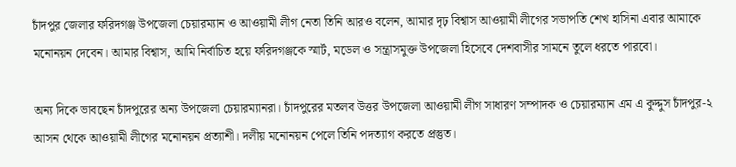চাঁদপুর জেলার ফরিদগঞ্জ উপজেলা চেয়ারম্যান ও আওয়ামী লীগ নেতা তিনি আরও বলেন, আমার দৃঢ় বিশ্বাস আওয়ামী লীগের সভাপতি শেখ হাসিনা এবার আমাকে মনোনয়ন দেবেন। আমার বিশ্বাস, আমি নির্বাচিত হয়ে ফরিদগঞ্জকে স্মার্ট, মডেল ও সন্ত্রাসমুক্ত উপজেলা হিসেবে দেশবাসীর সামনে তুলে ধরতে পারবো।

অন্য দিকে ভাবছেন চাঁদপুরের অন্য উপজেলা চেয়ারম্যানরা। চাঁদপুরের মতলব উত্তর উপজেলা আওয়ামী লীগ সাধারণ সম্পাদক ও চেয়ারম্যান এম এ কুদ্দুস চাঁদপুর-২ আসন থেকে আওয়ামী লীগের মনোনয়ন প্রত্যাশী। দলীয় মনোনয়ন পেলে তিনি পদত্যাগ করতে প্রস্তুত।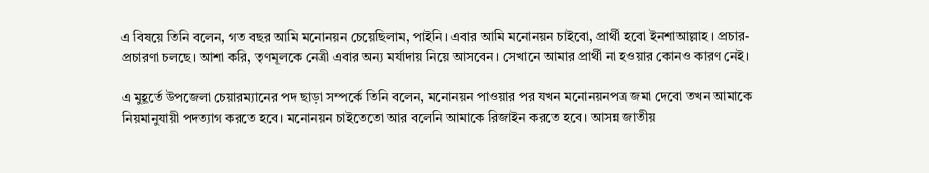এ বিষয়ে তিনি বলেন, গত বছর আমি মনোনয়ন চেয়েছিলাম, পাইনি। এবার আমি মনোনয়ন চাইবো, প্রার্থী হবো ইনশাআল্লাহ । প্রচার-প্রচারণা চলছে। আশা করি, তৃণমূলকে নেত্রী এবার অন্য মর্যাদায় নিয়ে আসবেন। সেখানে আমার প্রার্থী না হওয়ার কোনও কারণ নেই।

এ মুহূর্তে উপজেলা চেয়ারম্যানের পদ ছাড়া সম্পর্কে তিনি বলেন, মনোনয়ন পাওয়ার পর যখন মনোনয়নপত্র জমা দেবো তখন আমাকে নিয়মানুযায়ী পদত্যাগ করতে হবে। মনোনয়ন চাইতেতো আর বলেনি আমাকে রিজাইন করতে হবে। আসন্ন জাতীয়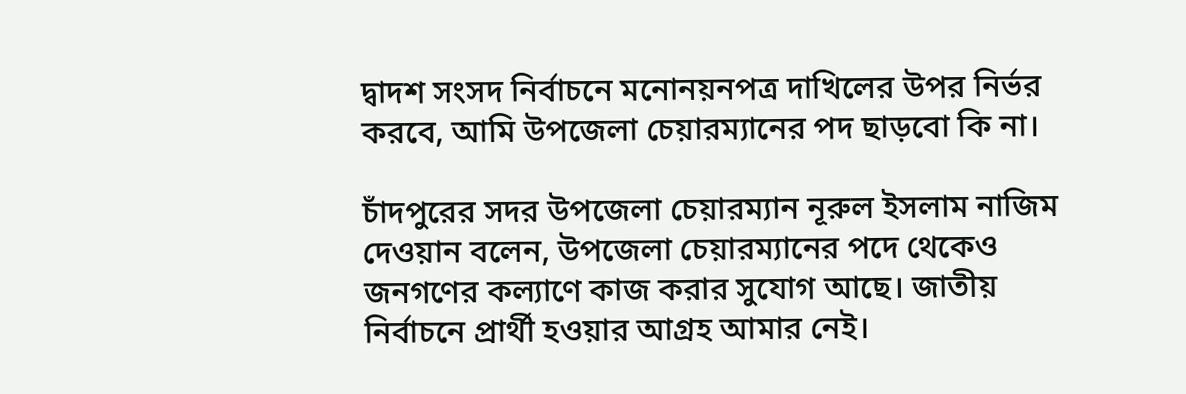দ্বাদশ সংসদ নির্বাচনে মনোনয়নপত্র দাখিলের উপর নির্ভর করবে, আমি উপজেলা চেয়ারম্যানের পদ ছাড়বো কি না।

চাঁদপুরের সদর উপজেলা চেয়ারম্যান নূরুল ইসলাম নাজিম দেওয়ান বলেন, উপজেলা চেয়ারম্যানের পদে থেকেও জনগণের কল্যাণে কাজ করার সুযোগ আছে। জাতীয় নির্বাচনে প্রার্থী হওয়ার আগ্রহ আমার নেই।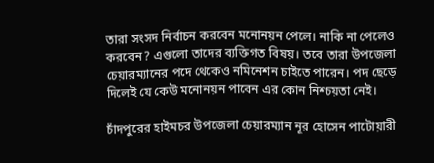তারা সংসদ নির্বাচন করবেন মনোনয়ন পেলে। নাকি না পেলেও করবেন? এগুলো তাদের ব্যক্তিগত বিষয়। তবে তারা উপজেলা চেয়ারম্যানের পদে থেকেও নমিনেশন চাইতে পারেন। পদ ছেড়ে দিলেই যে কেউ মনোনয়ন পাবেন এর কোন নিশ্চয়তা নেই।

চাঁদপুরের হাইমচর উপজেলা চেয়ারম্যান নূর হোসেন পাটোয়ারী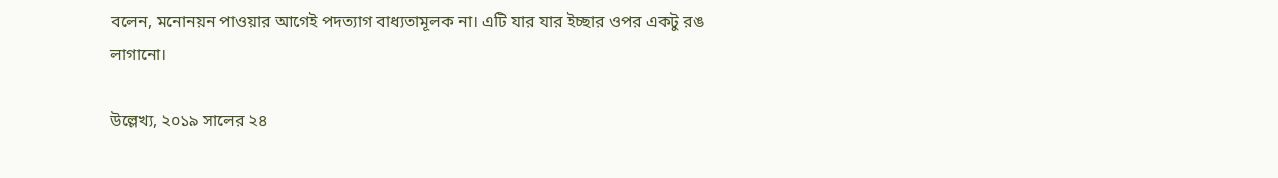বলেন, মনোনয়ন পাওয়ার আগেই পদত্যাগ বাধ্যতামূলক না। এটি যার যার ইচ্ছার ওপর একটু রঙ লাগানো।

উল্লেখ্য, ২০১৯ সালের ২৪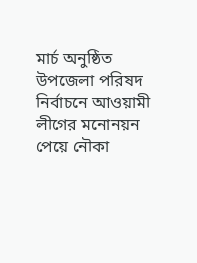মার্চ অনুষ্ঠিত উপজেলা পরিষদ নির্বাচনে আওয়ামী লীগের মনোনয়ন পেয়ে নৌকা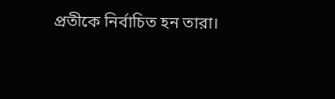প্রতীকে নির্বাচিত হন তারা।